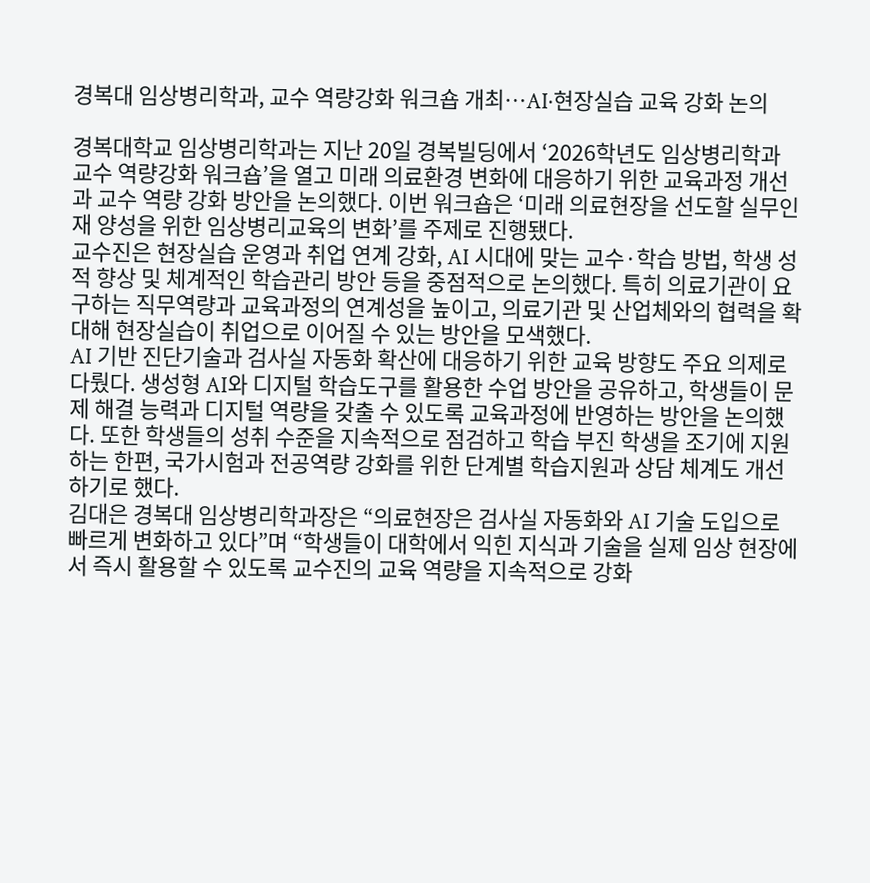경복대 임상병리학과, 교수 역량강화 워크숍 개최…AI·현장실습 교육 강화 논의

경복대학교 임상병리학과는 지난 20일 경복빌딩에서 ‘2026학년도 임상병리학과 교수 역량강화 워크숍’을 열고 미래 의료환경 변화에 대응하기 위한 교육과정 개선과 교수 역량 강화 방안을 논의했다. 이번 워크숍은 ‘미래 의료현장을 선도할 실무인재 양성을 위한 임상병리교육의 변화’를 주제로 진행됐다.
교수진은 현장실습 운영과 취업 연계 강화, AI 시대에 맞는 교수·학습 방법, 학생 성적 향상 및 체계적인 학습관리 방안 등을 중점적으로 논의했다. 특히 의료기관이 요구하는 직무역량과 교육과정의 연계성을 높이고, 의료기관 및 산업체와의 협력을 확대해 현장실습이 취업으로 이어질 수 있는 방안을 모색했다.
AI 기반 진단기술과 검사실 자동화 확산에 대응하기 위한 교육 방향도 주요 의제로 다뤘다. 생성형 AI와 디지털 학습도구를 활용한 수업 방안을 공유하고, 학생들이 문제 해결 능력과 디지털 역량을 갖출 수 있도록 교육과정에 반영하는 방안을 논의했다. 또한 학생들의 성취 수준을 지속적으로 점검하고 학습 부진 학생을 조기에 지원하는 한편, 국가시험과 전공역량 강화를 위한 단계별 학습지원과 상담 체계도 개선하기로 했다.
김대은 경복대 임상병리학과장은 “의료현장은 검사실 자동화와 AI 기술 도입으로 빠르게 변화하고 있다”며 “학생들이 대학에서 익힌 지식과 기술을 실제 임상 현장에서 즉시 활용할 수 있도록 교수진의 교육 역량을 지속적으로 강화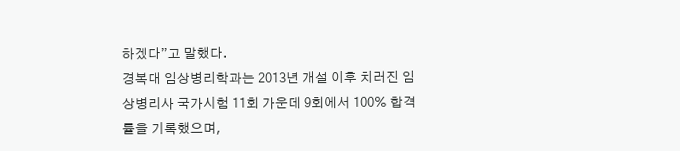하겠다”고 말했다.
경복대 임상병리학과는 2013년 개설 이후 치러진 임상병리사 국가시험 11회 가운데 9회에서 100% 합격률을 기록했으며,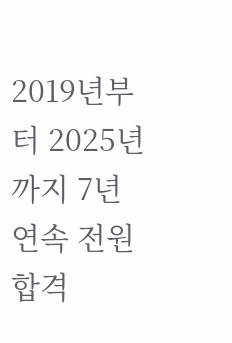2019년부터 2025년까지 7년 연속 전원 합격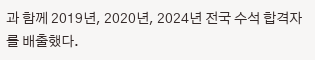과 함께 2019년, 2020년, 2024년 전국 수석 합격자를 배출했다.